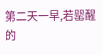第二天一早,若罂醒的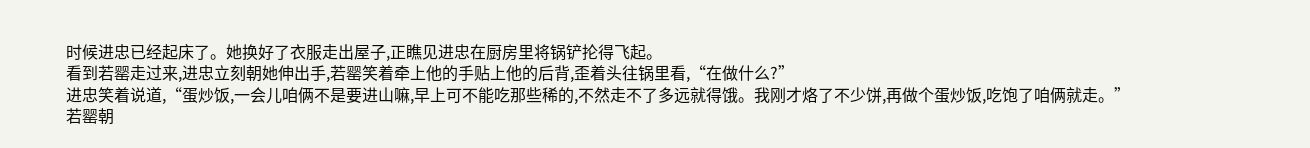时候进忠已经起床了。她换好了衣服走出屋子,正瞧见进忠在厨房里将锅铲抡得飞起。
看到若罂走过来,进忠立刻朝她伸出手,若罂笑着牵上他的手贴上他的后背,歪着头往锅里看,“在做什么?”
进忠笑着说道,“蛋炒饭,一会儿咱俩不是要进山嘛,早上可不能吃那些稀的,不然走不了多远就得饿。我刚才烙了不少饼,再做个蛋炒饭,吃饱了咱俩就走。”
若罂朝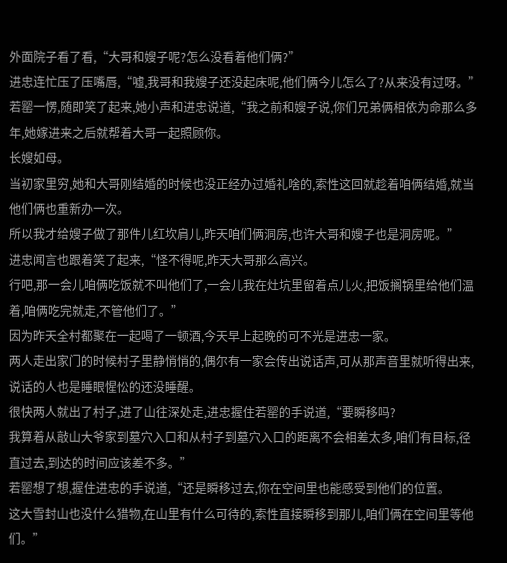外面院子看了看,“大哥和嫂子呢?怎么没看着他们俩?”
进忠连忙压了压嘴唇,“嘘,我哥和我嫂子还没起床呢,他们俩今儿怎么了?从来没有过呀。”
若罂一愣,随即笑了起来,她小声和进忠说道,“我之前和嫂子说,你们兄弟俩相依为命那么多年,她嫁进来之后就帮着大哥一起照顾你。
长嫂如母。
当初家里穷,她和大哥刚结婚的时候也没正经办过婚礼啥的,索性这回就趁着咱俩结婚,就当他们俩也重新办一次。
所以我才给嫂子做了那件儿红坎肩儿,昨天咱们俩洞房,也许大哥和嫂子也是洞房呢。”
进忠闻言也跟着笑了起来,“怪不得呢,昨天大哥那么高兴。
行吧,那一会儿咱俩吃饭就不叫他们了,一会儿我在灶坑里留着点儿火,把饭搁锅里给他们温着,咱俩吃完就走,不管他们了。”
因为昨天全村都聚在一起喝了一顿酒,今天早上起晚的可不光是进忠一家。
两人走出家门的时候村子里静悄悄的,偶尔有一家会传出说话声,可从那声音里就听得出来,说话的人也是睡眼惺忪的还没睡醒。
很快两人就出了村子,进了山往深处走,进忠握住若罂的手说道,“要瞬移吗?
我算着从敲山大爷家到墓穴入口和从村子到墓穴入口的距离不会相差太多,咱们有目标,径直过去,到达的时间应该差不多。”
若罂想了想,握住进忠的手说道,“还是瞬移过去,你在空间里也能感受到他们的位置。
这大雪封山也没什么猎物,在山里有什么可待的,索性直接瞬移到那儿,咱们俩在空间里等他们。”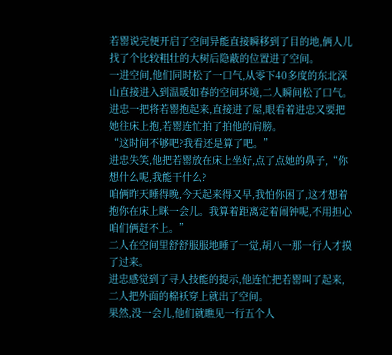若罂说完便开启了空间异能直接瞬移到了目的地,俩人儿找了个比较粗壮的大树后隐蔽的位置进了空间。
一进空间,他们同时松了一口气,从零下40多度的东北深山直接进入到温暖如春的空间环境,二人瞬间松了口气。
进忠一把将若罂抱起来,直接进了屋,眼看着进忠又要把她往床上抱,若罂连忙拍了拍他的肩膀。
“这时间不够吧?我看还是算了吧。”
进忠失笑,他把若罂放在床上坐好,点了点她的鼻子,“你想什么呢,我能干什么?
咱俩昨天睡得晚,今天起来得又早,我怕你困了,这才想着抱你在床上眯一会儿。我算着距离定着闹钟呢,不用担心咱们俩赶不上。”
二人在空间里舒舒服服地睡了一觉,胡八一那一行人才摸了过来。
进忠感觉到了寻人技能的提示,他连忙把若罂叫了起来,二人把外面的棉袄穿上就出了空间。
果然,没一会儿,他们就瞧见一行五个人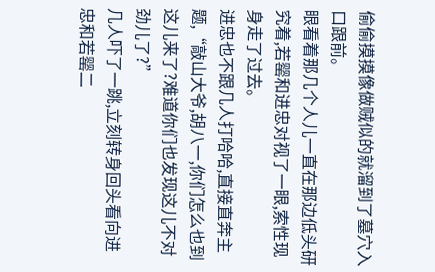偷偷摸摸像做贼似的就溜到了墓穴入口跟前。
眼看着那几个人儿一直在那边低头研究着,若罂和进忠对视了一眼,索性现身走了过去。
进忠也不跟几人打哈哈,直接直奔主题,“敲山大爷,胡八一,你们怎么也到这儿来了?难道你们也发现这儿不对劲儿了?”
几人吓了一跳,立刻转身回头看向进忠和若罂二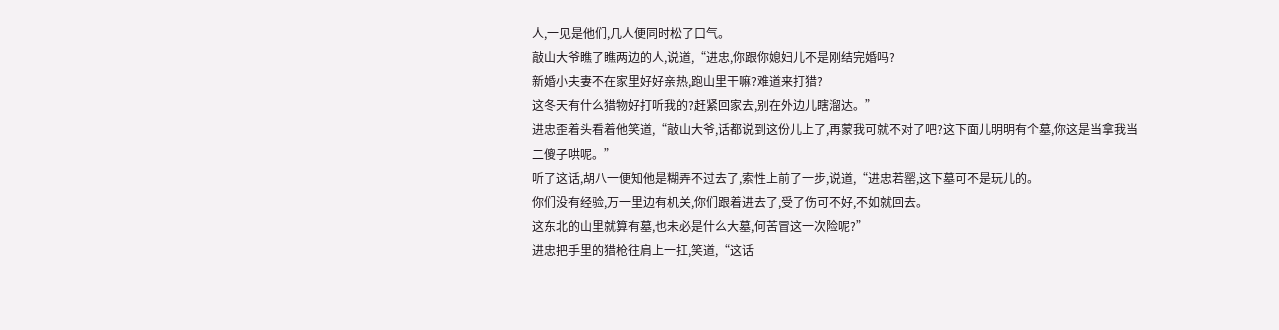人,一见是他们,几人便同时松了口气。
敲山大爷瞧了瞧两边的人,说道,“进忠,你跟你媳妇儿不是刚结完婚吗?
新婚小夫妻不在家里好好亲热,跑山里干嘛?难道来打猎?
这冬天有什么猎物好打听我的?赶紧回家去,别在外边儿瞎溜达。”
进忠歪着头看着他笑道,“敲山大爷,话都说到这份儿上了,再蒙我可就不对了吧?这下面儿明明有个墓,你这是当拿我当二傻子哄呢。”
听了这话,胡八一便知他是糊弄不过去了,索性上前了一步,说道,“进忠若罂,这下墓可不是玩儿的。
你们没有经验,万一里边有机关,你们跟着进去了,受了伤可不好,不如就回去。
这东北的山里就算有墓,也未必是什么大墓,何苦冒这一次险呢?”
进忠把手里的猎枪往肩上一扛,笑道,“这话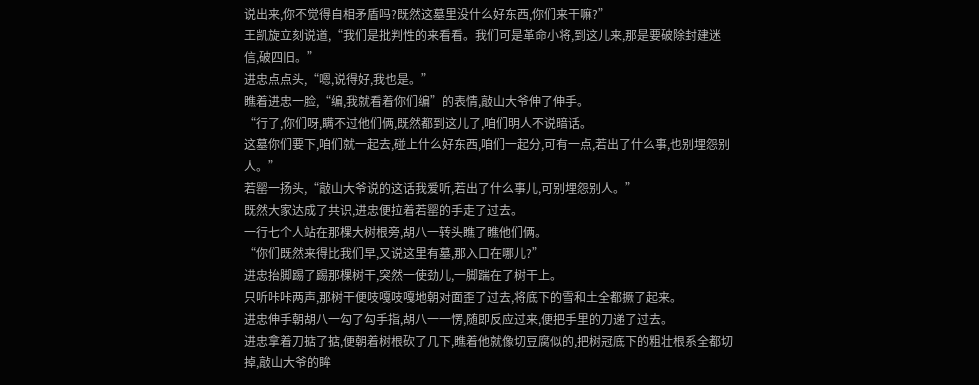说出来,你不觉得自相矛盾吗?既然这墓里没什么好东西,你们来干嘛?”
王凯旋立刻说道,“我们是批判性的来看看。我们可是革命小将,到这儿来,那是要破除封建迷信,破四旧。”
进忠点点头,“嗯,说得好,我也是。”
瞧着进忠一脸,“编,我就看着你们编”的表情,敲山大爷伸了伸手。
“行了,你们呀,瞒不过他们俩,既然都到这儿了,咱们明人不说暗话。
这墓你们要下,咱们就一起去,碰上什么好东西,咱们一起分,可有一点,若出了什么事,也别埋怨别人。”
若罂一扬头,“敲山大爷说的这话我爱听,若出了什么事儿,可别埋怨别人。”
既然大家达成了共识,进忠便拉着若罂的手走了过去。
一行七个人站在那棵大树根旁,胡八一转头瞧了瞧他们俩。
“你们既然来得比我们早,又说这里有墓,那入口在哪儿?”
进忠抬脚踢了踢那棵树干,突然一使劲儿,一脚踹在了树干上。
只听咔咔两声,那树干便吱嘎吱嘎地朝对面歪了过去,将底下的雪和土全都撅了起来。
进忠伸手朝胡八一勾了勾手指,胡八一一愣,随即反应过来,便把手里的刀递了过去。
进忠拿着刀掂了掂,便朝着树根砍了几下,瞧着他就像切豆腐似的,把树冠底下的粗壮根系全都切掉,敲山大爷的眸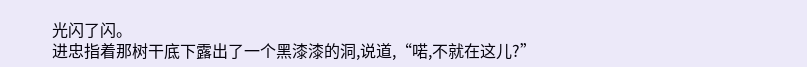光闪了闪。
进忠指着那树干底下露出了一个黑漆漆的洞,说道,“喏,不就在这儿?”